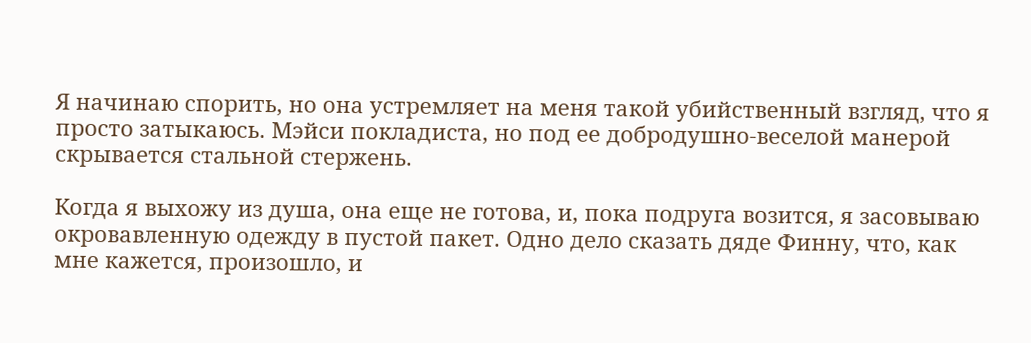Я начинаю спорить, но она устремляет на меня такой убийственный взгляд, что я просто затыкаюсь. Мэйси покладиста, но под ее добродушно-веселой манерой скрывается стальной стержень.

Когда я выхожу из душа, она еще не готова, и, пока подруга возится, я засовываю окровавленную одежду в пустой пакет. Одно дело сказать дяде Финну, что, как мне кажется, произошло, и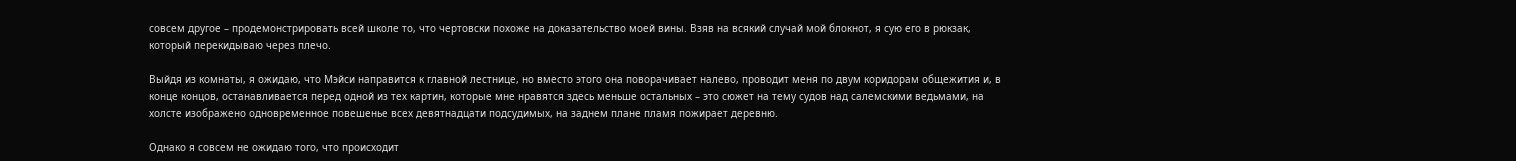совсем другое – продемонстрировать всей школе то, что чертовски похоже на доказательство моей вины. Взяв на всякий случай мой блокнот, я сую его в рюкзак, который перекидываю через плечо.

Выйдя из комнаты, я ожидаю, что Мэйси направится к главной лестнице, но вместо этого она поворачивает налево, проводит меня по двум коридорам общежития и, в конце концов, останавливается перед одной из тех картин, которые мне нравятся здесь меньше остальных – это сюжет на тему судов над салемскими ведьмами, на холсте изображено одновременное повешенье всех девятнадцати подсудимых, на заднем плане пламя пожирает деревню.

Однако я совсем не ожидаю того, что происходит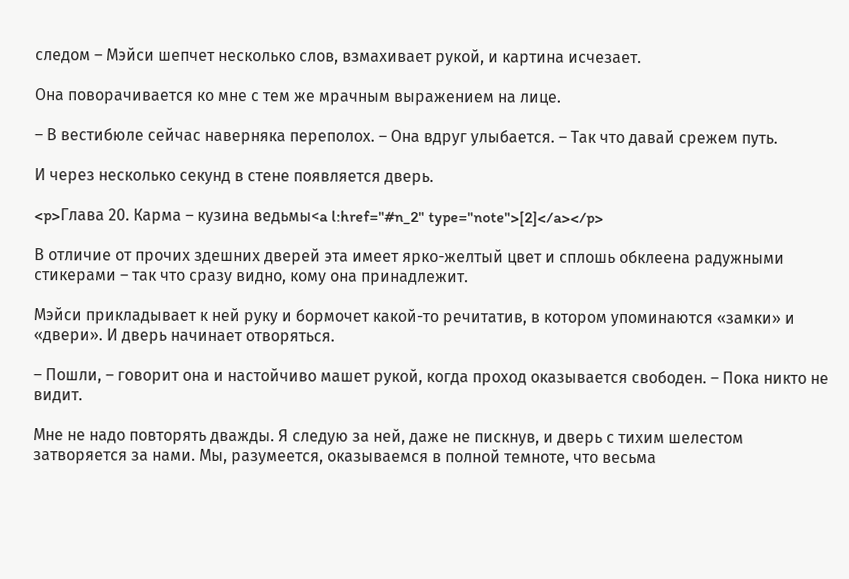следом – Мэйси шепчет несколько слов, взмахивает рукой, и картина исчезает.

Она поворачивается ко мне с тем же мрачным выражением на лице.

– В вестибюле сейчас наверняка переполох. – Она вдруг улыбается. – Так что давай срежем путь.

И через несколько секунд в стене появляется дверь.

<p>Глава 20. Карма – кузина ведьмы<a l:href="#n_2" type="note">[2]</a></p>

В отличие от прочих здешних дверей эта имеет ярко-желтый цвет и сплошь обклеена радужными стикерами – так что сразу видно, кому она принадлежит.

Мэйси прикладывает к ней руку и бормочет какой-то речитатив, в котором упоминаются «замки» и «двери». И дверь начинает отворяться.

– Пошли, – говорит она и настойчиво машет рукой, когда проход оказывается свободен. – Пока никто не видит.

Мне не надо повторять дважды. Я следую за ней, даже не пискнув, и дверь с тихим шелестом затворяется за нами. Мы, разумеется, оказываемся в полной темноте, что весьма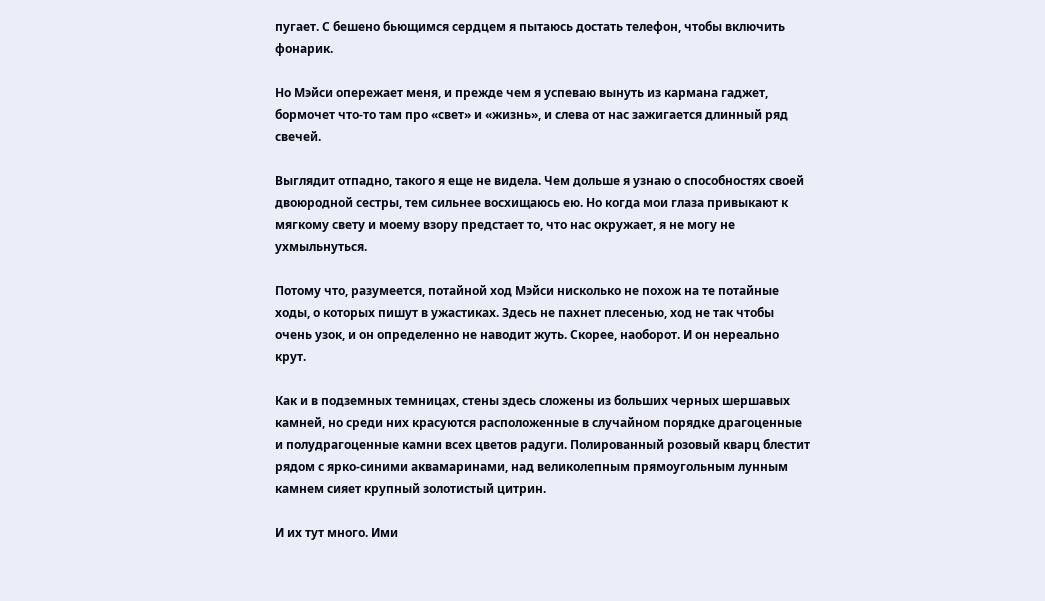пугает. С бешено бьющимся сердцем я пытаюсь достать телефон, чтобы включить фонарик.

Но Мэйси опережает меня, и прежде чем я успеваю вынуть из кармана гаджет, бормочет что-то там про «свет» и «жизнь», и слева от нас зажигается длинный ряд свечей.

Выглядит отпадно, такого я еще не видела. Чем дольше я узнаю о способностях своей двоюродной сестры, тем сильнее восхищаюсь ею. Но когда мои глаза привыкают к мягкому свету и моему взору предстает то, что нас окружает, я не могу не ухмыльнуться.

Потому что, разумеется, потайной ход Мэйси нисколько не похож на те потайные ходы, о которых пишут в ужастиках. Здесь не пахнет плесенью, ход не так чтобы очень узок, и он определенно не наводит жуть. Скорее, наоборот. И он нереально крут.

Как и в подземных темницах, стены здесь сложены из больших черных шершавых камней, но среди них красуются расположенные в случайном порядке драгоценные и полудрагоценные камни всех цветов радуги. Полированный розовый кварц блестит рядом с ярко-синими аквамаринами, над великолепным прямоугольным лунным камнем сияет крупный золотистый цитрин.

И их тут много. Ими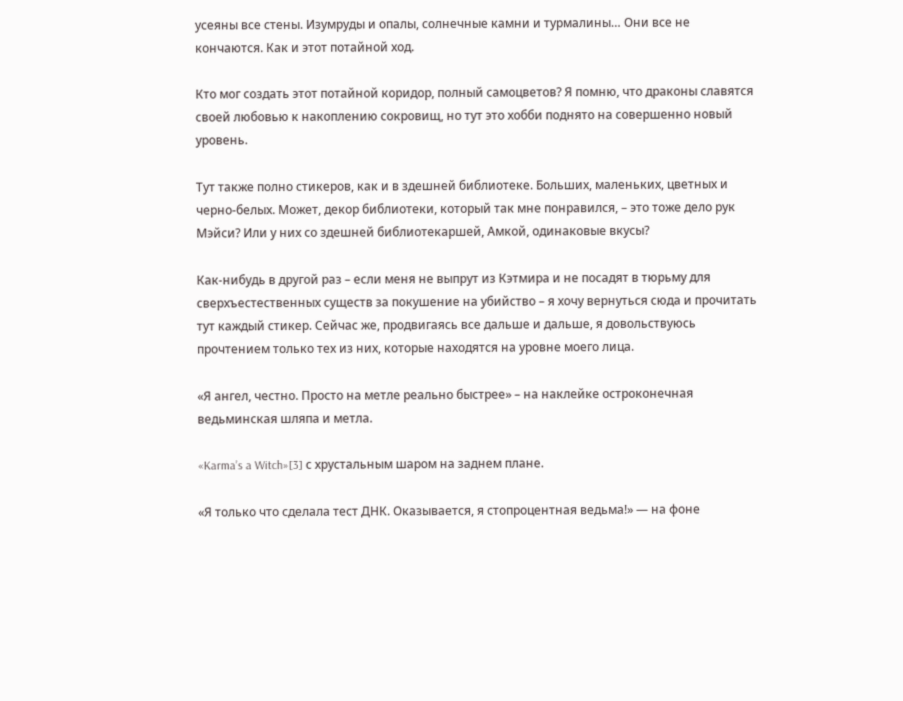усеяны все стены. Изумруды и опалы, солнечные камни и турмалины… Они все не кончаются. Как и этот потайной ход.

Кто мог создать этот потайной коридор, полный самоцветов? Я помню, что драконы славятся своей любовью к накоплению сокровищ, но тут это хобби поднято на совершенно новый уровень.

Тут также полно стикеров, как и в здешней библиотеке. Больших, маленьких, цветных и черно-белых. Может, декор библиотеки, который так мне понравился, – это тоже дело рук Мэйси? Или у них со здешней библиотекаршей, Амкой, одинаковые вкусы?

Как-нибудь в другой раз – если меня не выпрут из Кэтмира и не посадят в тюрьму для сверхъестественных существ за покушение на убийство – я хочу вернуться сюда и прочитать тут каждый стикер. Сейчас же, продвигаясь все дальше и дальше, я довольствуюсь прочтением только тех из них, которые находятся на уровне моего лица.

«Я ангел, честно. Просто на метле реально быстрее» – на наклейке остроконечная ведьминская шляпа и метла.

«Karma’s a Witch»[3] с хрустальным шаром на заднем плане.

«Я только что сделала тест ДНК. Оказывается, я стопроцентная ведьма!» — на фоне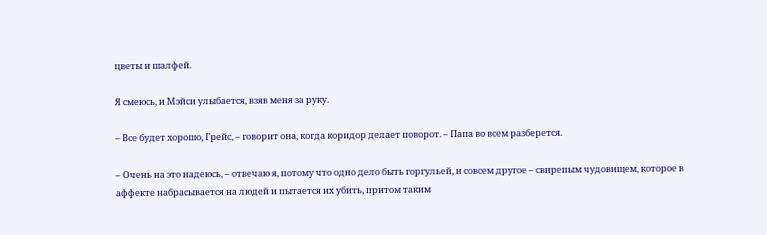цветы и шалфей.

Я смеюсь, и Мэйси улыбается, взяв меня за руку.

– Все будет хорошо, Грейс, – говорит она, когда коридор делает поворот. – Папа во всем разберется.

– Очень на это надеюсь, – отвечаю я, потому что одно дело быть горгульей, и совсем другое – свирепым чудовищем, которое в аффекте набрасывается на людей и пытается их убить, притом таким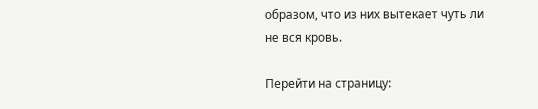образом, что из них вытекает чуть ли не вся кровь.

Перейти на страницу: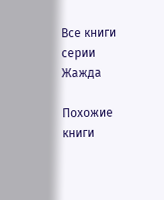Все книги серии Жажда

Похожие книги